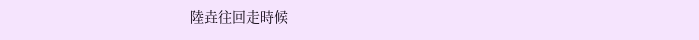陸垚往回走時候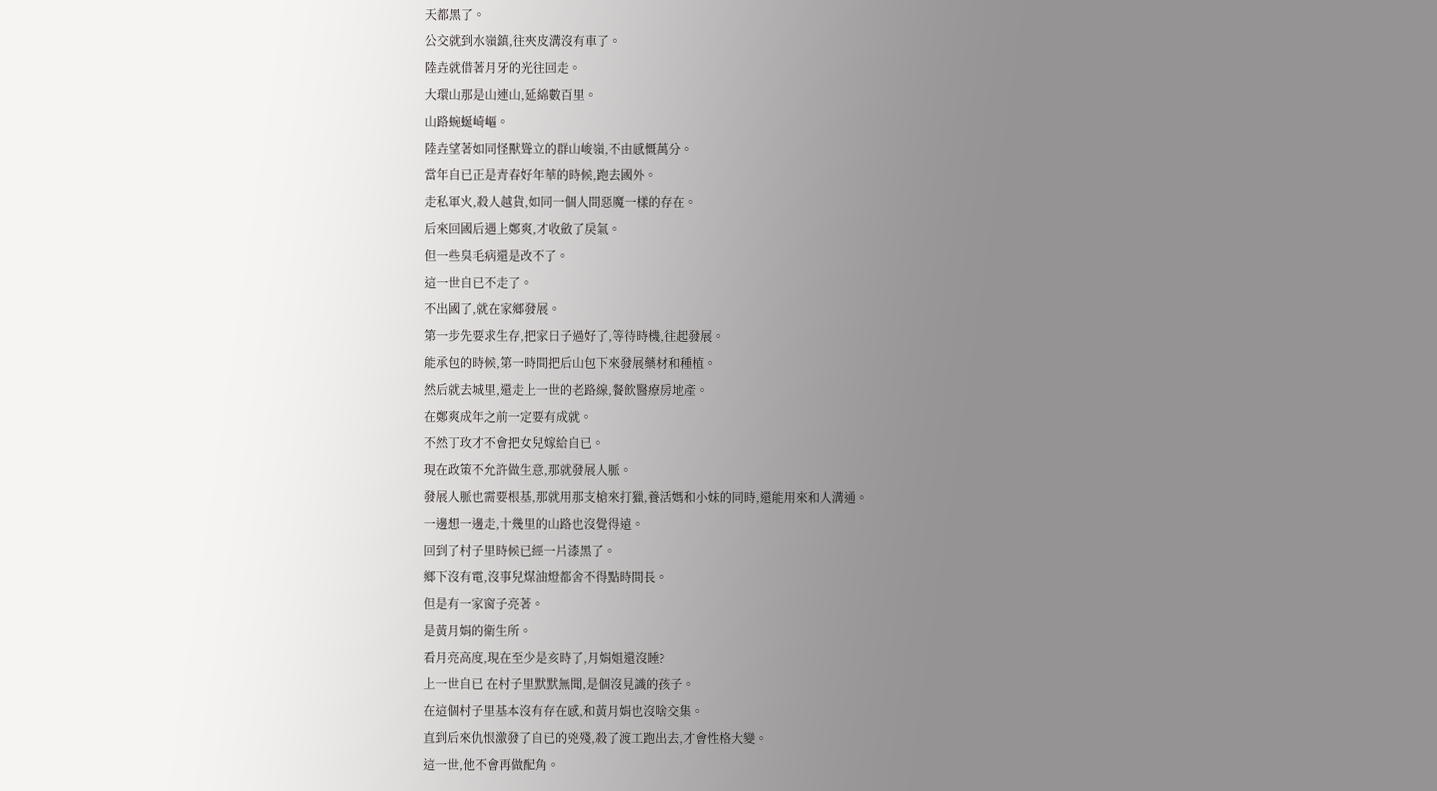天都黑了。
公交就到水嶺鎮,往夾皮溝沒有車了。
陸垚就借著月牙的光往回走。
大環山那是山連山,延綿數百里。
山路蜿蜒崎嶇。
陸垚望著如同怪獸聳立的群山峻嶺,不由感慨萬分。
當年自已正是青春好年華的時候,跑去國外。
走私軍火,殺人越貨,如同一個人間惡魔一樣的存在。
后來回國后遇上鄭爽,才收斂了戾氣。
但一些臭毛病還是改不了。
這一世自已不走了。
不出國了,就在家鄉發展。
第一步先要求生存,把家日子過好了,等待時機,往起發展。
能承包的時候,第一時間把后山包下來發展藥材和種植。
然后就去城里,還走上一世的老路線,餐飲醫療房地產。
在鄭爽成年之前一定要有成就。
不然丁玫才不會把女兒嫁給自已。
現在政策不允許做生意,那就發展人脈。
發展人脈也需要根基,那就用那支槍來打獵,養活媽和小妹的同時,還能用來和人溝通。
一邊想一邊走,十幾里的山路也沒覺得遠。
回到了村子里時候已經一片漆黑了。
鄉下沒有電,沒事兒煤油燈都舍不得點時間長。
但是有一家窗子亮著。
是黃月娟的衛生所。
看月亮高度,現在至少是亥時了,月娟姐還沒睡?
上一世自已 在村子里默默無聞,是個沒見識的孩子。
在這個村子里基本沒有存在感,和黃月娟也沒啥交集。
直到后來仇恨激發了自已的兇殘,殺了渡工跑出去,才會性格大變。
這一世,他不會再做配角。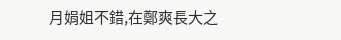月娟姐不錯,在鄭爽長大之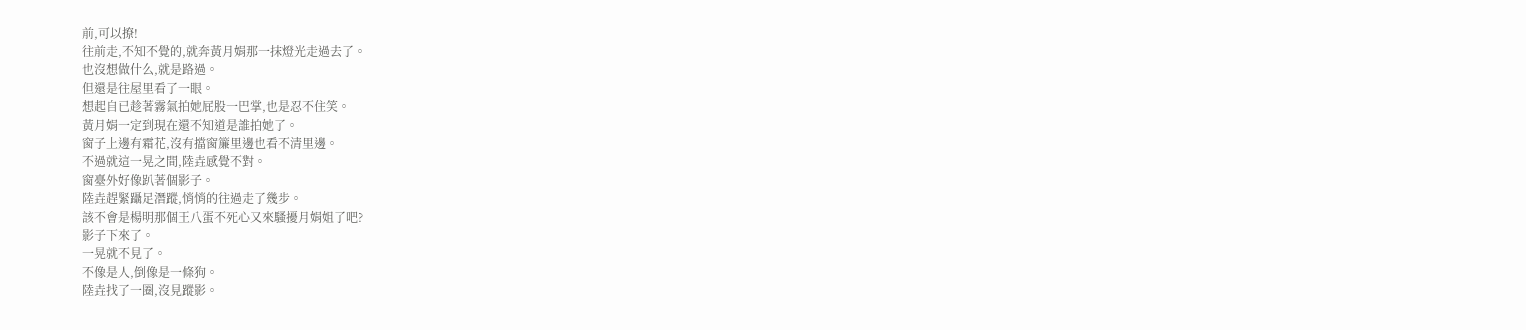前,可以撩!
往前走,不知不覺的,就奔黃月娟那一抹燈光走過去了。
也沒想做什么,就是路過。
但還是往屋里看了一眼。
想起自已趁著霧氣拍她屁股一巴掌,也是忍不住笑。
黃月娟一定到現在還不知道是誰拍她了。
窗子上邊有霜花,沒有擋窗簾里邊也看不清里邊。
不過就這一晃之間,陸垚感覺不對。
窗臺外好像趴著個影子。
陸垚趕緊躡足潛蹤,悄悄的往過走了幾步。
該不會是楊明那個王八蛋不死心又來騷擾月娟姐了吧?
影子下來了。
一晃就不見了。
不像是人,倒像是一條狗。
陸垚找了一圈,沒見蹤影。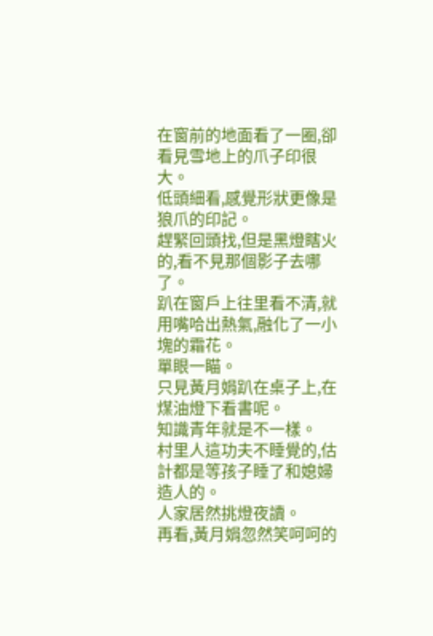在窗前的地面看了一圈,卻看見雪地上的爪子印很大。
低頭細看,感覺形狀更像是狼爪的印記。
趕緊回頭找,但是黑燈瞎火的,看不見那個影子去哪了。
趴在窗戶上往里看不清,就用嘴哈出熱氣,融化了一小塊的霜花。
單眼一瞄。
只見黃月娟趴在桌子上,在煤油燈下看書呢。
知識青年就是不一樣。
村里人這功夫不睡覺的,估計都是等孩子睡了和媳婦造人的。
人家居然挑燈夜讀。
再看,黃月娟忽然笑呵呵的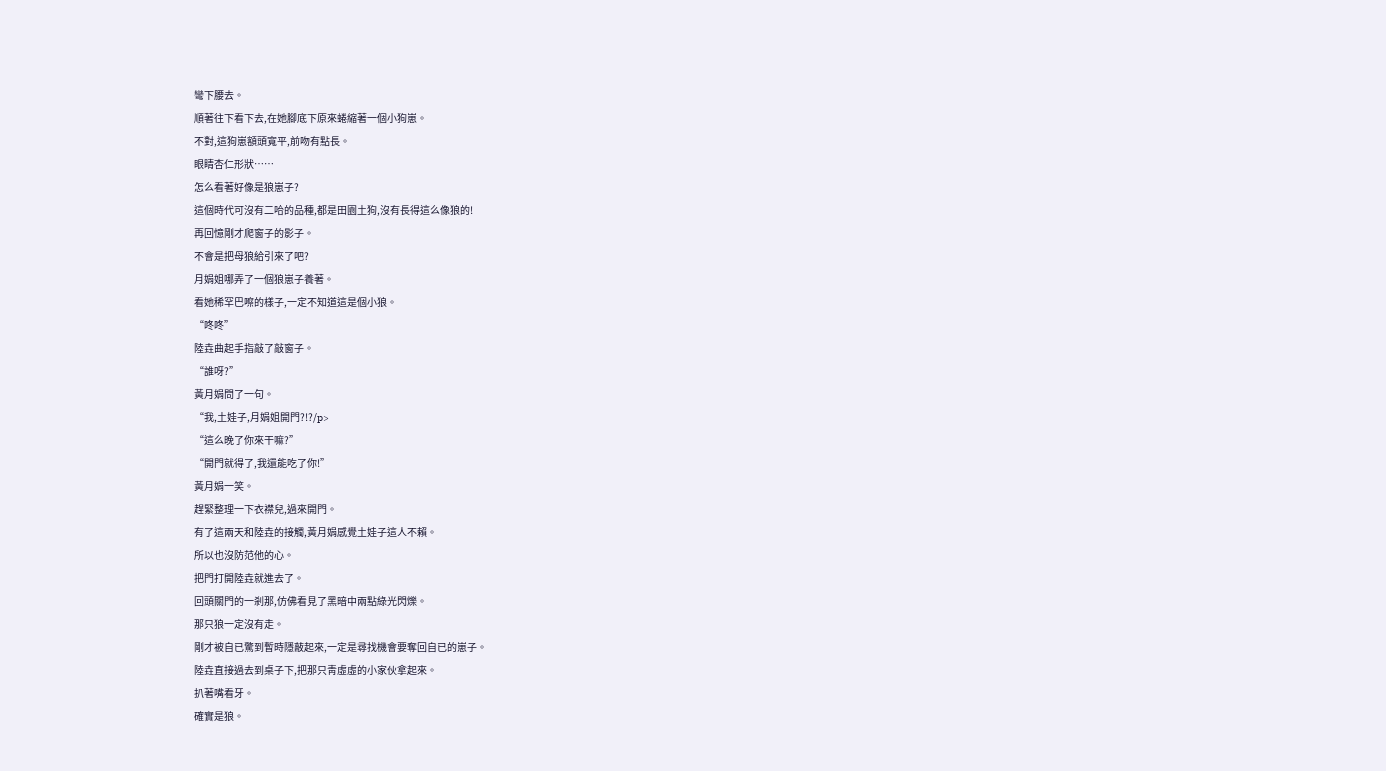彎下腰去。
順著往下看下去,在她腳底下原來蜷縮著一個小狗崽。
不對,這狗崽額頭寬平,前吻有點長。
眼睛杏仁形狀……
怎么看著好像是狼崽子?
這個時代可沒有二哈的品種,都是田園土狗,沒有長得這么像狼的!
再回憶剛才爬窗子的影子。
不會是把母狼給引來了吧?
月娟姐哪弄了一個狼崽子養著。
看她稀罕巴嚓的樣子,一定不知道這是個小狼。
“咚咚”
陸垚曲起手指敲了敲窗子。
“誰呀?”
黃月娟問了一句。
“我,土娃子,月娟姐開門?!?/p>
“這么晚了你來干嘛?”
“開門就得了,我還能吃了你!”
黃月娟一笑。
趕緊整理一下衣襟兒,過來開門。
有了這兩天和陸垚的接觸,黃月娟感覺土娃子這人不賴。
所以也沒防范他的心。
把門打開陸垚就進去了。
回頭關門的一剎那,仿佛看見了黑暗中兩點綠光閃爍。
那只狼一定沒有走。
剛才被自已驚到暫時隱蔽起來,一定是尋找機會要奪回自已的崽子。
陸垚直接過去到桌子下,把那只靑虛虛的小家伙拿起來。
扒著嘴看牙。
確實是狼。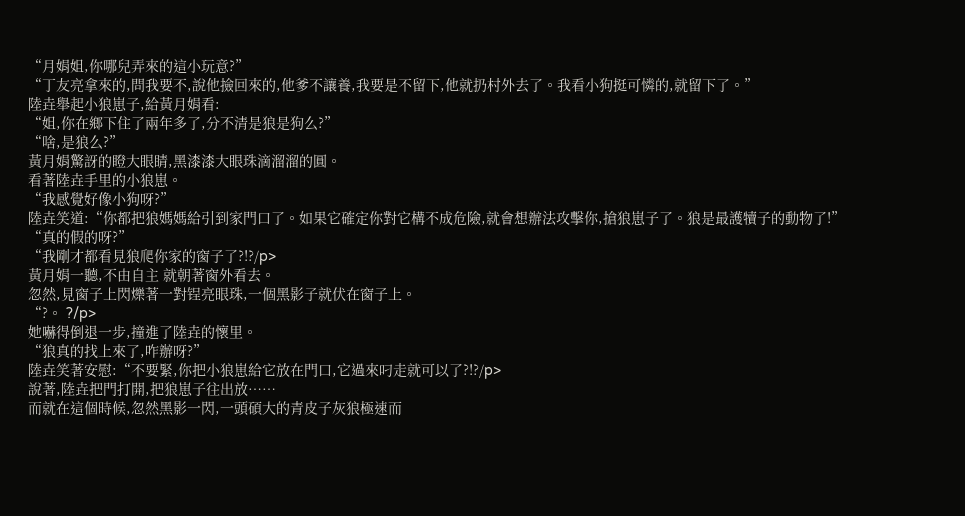“月娟姐,你哪兒弄來的這小玩意?”
“丁友亮拿來的,問我要不,說他撿回來的,他爹不讓養,我要是不留下,他就扔村外去了。我看小狗挺可憐的,就留下了。”
陸垚舉起小狼崽子,給黃月娟看:
“姐,你在鄉下住了兩年多了,分不清是狼是狗么?”
“啥,是狼么?”
黃月娟驚訝的瞪大眼睛,黑漆漆大眼珠滴溜溜的圓。
看著陸垚手里的小狼崽。
“我感覺好像小狗呀?”
陸垚笑道:“你都把狼媽媽給引到家門口了。如果它確定你對它構不成危險,就會想辦法攻擊你,搶狼崽子了。狼是最護犢子的動物了!”
“真的假的呀?”
“我剛才都看見狼爬你家的窗子了?!?/p>
黃月娟一聽,不由自主 就朝著窗外看去。
忽然,見窗子上閃爍著一對锃亮眼珠,一個黑影子就伏在窗子上。
“?。 ?/p>
她嚇得倒退一步,撞進了陸垚的懷里。
“狼真的找上來了,咋辦呀?”
陸垚笑著安慰:“不要緊,你把小狼崽給它放在門口,它過來叼走就可以了?!?/p>
說著,陸垚把門打開,把狼崽子往出放……
而就在這個時候,忽然黑影一閃,一頭碩大的青皮子灰狼極速而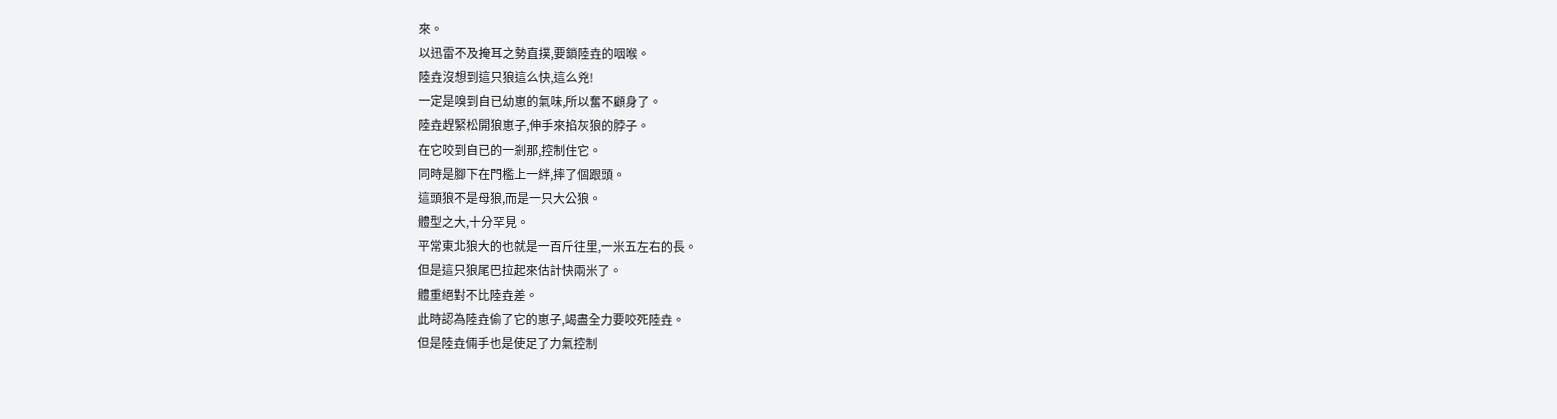來。
以迅雷不及掩耳之勢直撲,要鎖陸垚的咽喉。
陸垚沒想到這只狼這么快,這么兇!
一定是嗅到自已幼崽的氣味,所以奮不顧身了。
陸垚趕緊松開狼崽子,伸手來掐灰狼的脖子。
在它咬到自已的一剎那,控制住它。
同時是腳下在門檻上一絆,摔了個跟頭。
這頭狼不是母狼,而是一只大公狼。
體型之大,十分罕見。
平常東北狼大的也就是一百斤往里,一米五左右的長。
但是這只狼尾巴拉起來估計快兩米了。
體重絕對不比陸垚差。
此時認為陸垚偷了它的崽子,竭盡全力要咬死陸垚。
但是陸垚倆手也是使足了力氣控制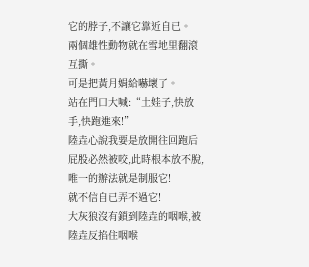它的脖子,不讓它靠近自已。
兩個雄性動物就在雪地里翻滾互撕。
可是把黃月娟給嚇壞了。
站在門口大喊:“土娃子,快放手,快跑進來!”
陸垚心說我要是放開往回跑后屁股必然被咬,此時根本放不脫,唯一的辦法就是制服它!
就不信自已弄不過它!
大灰狼沒有鎖到陸垚的咽喉,被陸垚反掐住咽喉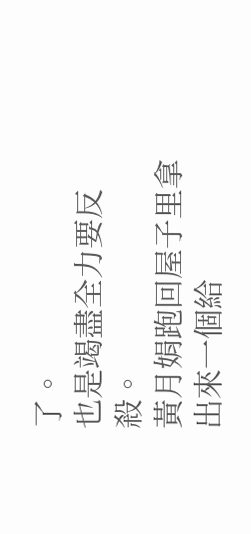了。
也是竭盡全力要反殺。
黃月娟跑回屋子里拿出來一個給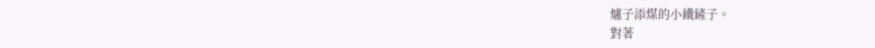爐子添煤的小鐵鏟子。
對著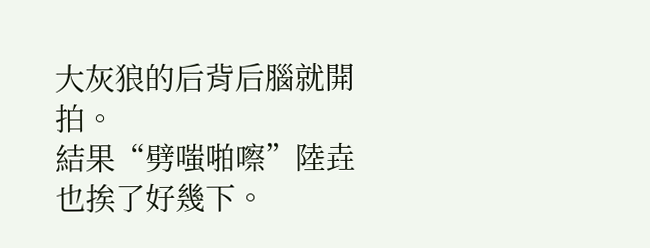大灰狼的后背后腦就開拍。
結果“劈嗤啪嚓”陸垚也挨了好幾下。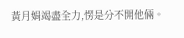黃月娟竭盡全力,愣是分不開他倆。